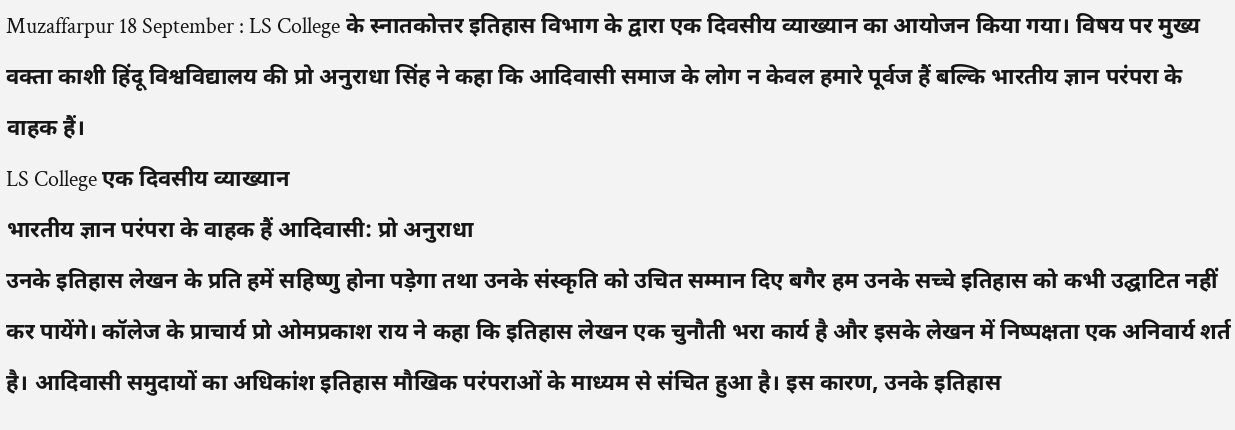Muzaffarpur 18 September : LS College के स्नातकोत्तर इतिहास विभाग के द्वारा एक दिवसीय व्याख्यान का आयोजन किया गया। विषय पर मुख्य वक्ता काशी हिंदू विश्वविद्यालय की प्रो अनुराधा सिंह ने कहा कि आदिवासी समाज के लोग न केवल हमारे पूर्वज हैं बल्कि भारतीय ज्ञान परंपरा के वाहक हैं।
LS College एक दिवसीय व्याख्यान
भारतीय ज्ञान परंपरा के वाहक हैं आदिवासी: प्रो अनुराधा
उनके इतिहास लेखन के प्रति हमें सहिष्णु होना पड़ेगा तथा उनके संस्कृति को उचित सम्मान दिए बगैर हम उनके सच्चे इतिहास को कभी उद्घाटित नहीं कर पायेंगे। कॉलेज के प्राचार्य प्रो ओमप्रकाश राय ने कहा कि इतिहास लेखन एक चुनौती भरा कार्य है और इसके लेखन में निष्पक्षता एक अनिवार्य शर्त है। आदिवासी समुदायों का अधिकांश इतिहास मौखिक परंपराओं के माध्यम से संचित हुआ है। इस कारण, उनके इतिहास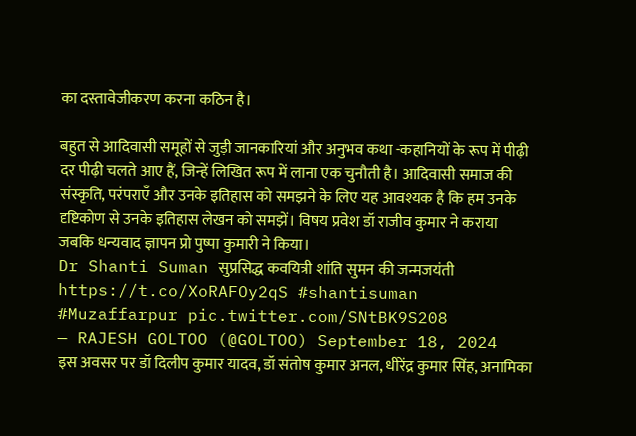का दस्तावेजीकरण करना कठिन है।

बहुत से आदिवासी समूहों से जुड़ी जानकारियां और अनुभव कथा -कहानियों के रूप में पीढ़ी दर पीढ़ी चलते आए हैं, जिन्हें लिखित रूप में लाना एक चुनौती है। आदिवासी समाज की संस्कृति, परंपराएँ और उनके इतिहास को समझने के लिए यह आवश्यक है कि हम उनके दृष्टिकोण से उनके इतिहास लेखन को समझें। विषय प्रवेश डॉ राजीव कुमार ने कराया जबकि धन्यवाद ज्ञापन प्रो पुष्पा कुमारी ने किया।
Dr Shanti Suman सुप्रसिद्ध कवयित्री शांति सुमन की जन्मजयंती https://t.co/XoRAFOy2qS #shantisuman #Muzaffarpur pic.twitter.com/SNtBK9S208
— RAJESH GOLTOO (@GOLTOO) September 18, 2024
इस अवसर पर डॉ दिलीप कुमार यादव, डॉ संतोष कुमार अनल, धीरेंद्र कुमार सिंह, अनामिका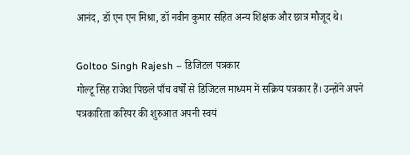आनंद, डॉ एन एन मिश्रा, डॉ नवीन कुमार सहित अन्य शिक्षक और छात्र मौजूद थे।

Goltoo Singh Rajesh – डिजिटल पत्रकार
गोल्टू सिंह राजेश पिछले पाँच वर्षों से डिजिटल माध्यम में सक्रिय पत्रकार हैं। उन्होंने अपने पत्रकारिता करियर की शुरुआत अपनी स्वयं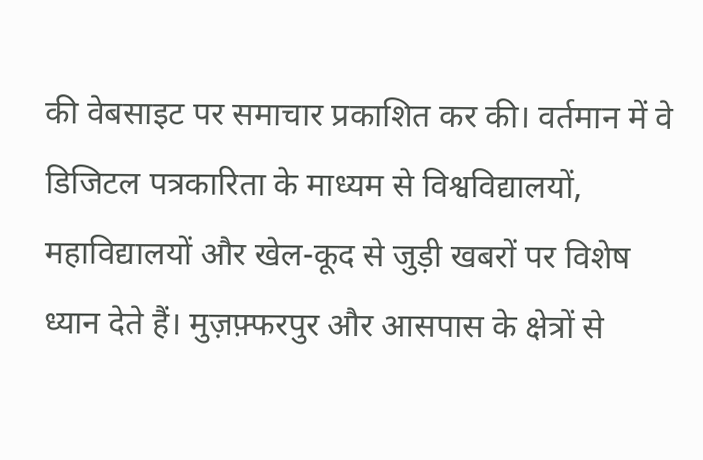की वेबसाइट पर समाचार प्रकाशित कर की। वर्तमान में वे डिजिटल पत्रकारिता के माध्यम से विश्वविद्यालयों, महाविद्यालयों और खेल-कूद से जुड़ी खबरों पर विशेष ध्यान देते हैं। मुज़फ़्फरपुर और आसपास के क्षेत्रों से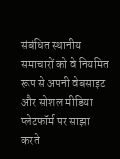संबंधित स्थानीय समाचारों को वे नियमित रूप से अपनी वेबसाइट और सोशल मीडिया प्लेटफॉर्म पर साझा करते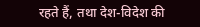रहते हैं, तथा देश-विदेश की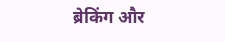ब्रेकिंग और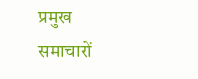प्रमुख समाचारों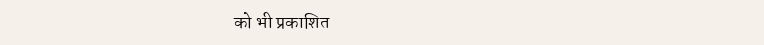को भी प्रकाशित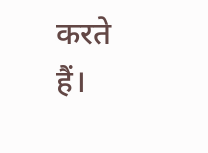करते हैं।